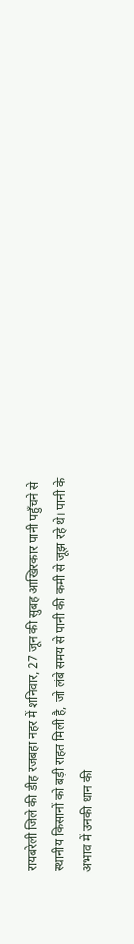रायबरेली जिले की डीह रजबहा नहर में शनिवार, 27 जून की सुबह आखिरकार पानी पहुँचने से स्थानीय किसानों को बड़ी राहत मिली है, जो लंबे समय से पानी की कमी से जूझ रहे थे। पानी के अभाव में उनकी धान की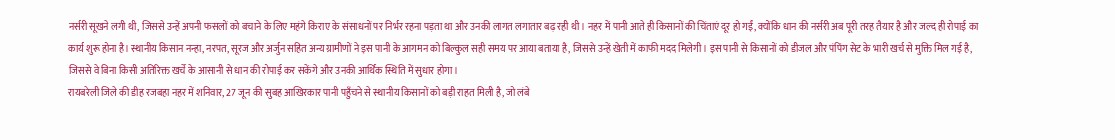नर्सरी सूखने लगी थी, जिससे उन्हें अपनी फसलों को बचाने के लिए महंगे किराए के संसाधनों पर निर्भर रहना पड़ता था और उनकी लागत लगातार बढ़ रही थी। नहर में पानी आते ही किसानों की चिंताएं दूर हो गईं, क्योंकि धान की नर्सरी अब पूरी तरह तैयार है और जल्द ही रोपाई का कार्य शुरू होना है। स्थानीय किसान नन्हा, नरपत, सूरज और अर्जुन सहित अन्य ग्रामीणों ने इस पानी के आगमन को बिल्कुल सही समय पर आया बताया है, जिससे उन्हें खेती में काफी मदद मिलेगी। इस पानी से किसानों को डीजल और पंपिंग सेट के भारी खर्च से मुक्ति मिल गई है, जिससे वे बिना किसी अतिरिक्त खर्चे के आसानी से धान की रोपाई कर सकेंगे और उनकी आर्थिक स्थिति में सुधार होगा।
रायबरेली जिले की डीह रजबहा नहर में शनिवार, 27 जून की सुबह आखिरकार पानी पहुँचने से स्थानीय किसानों को बड़ी राहत मिली है, जो लंबे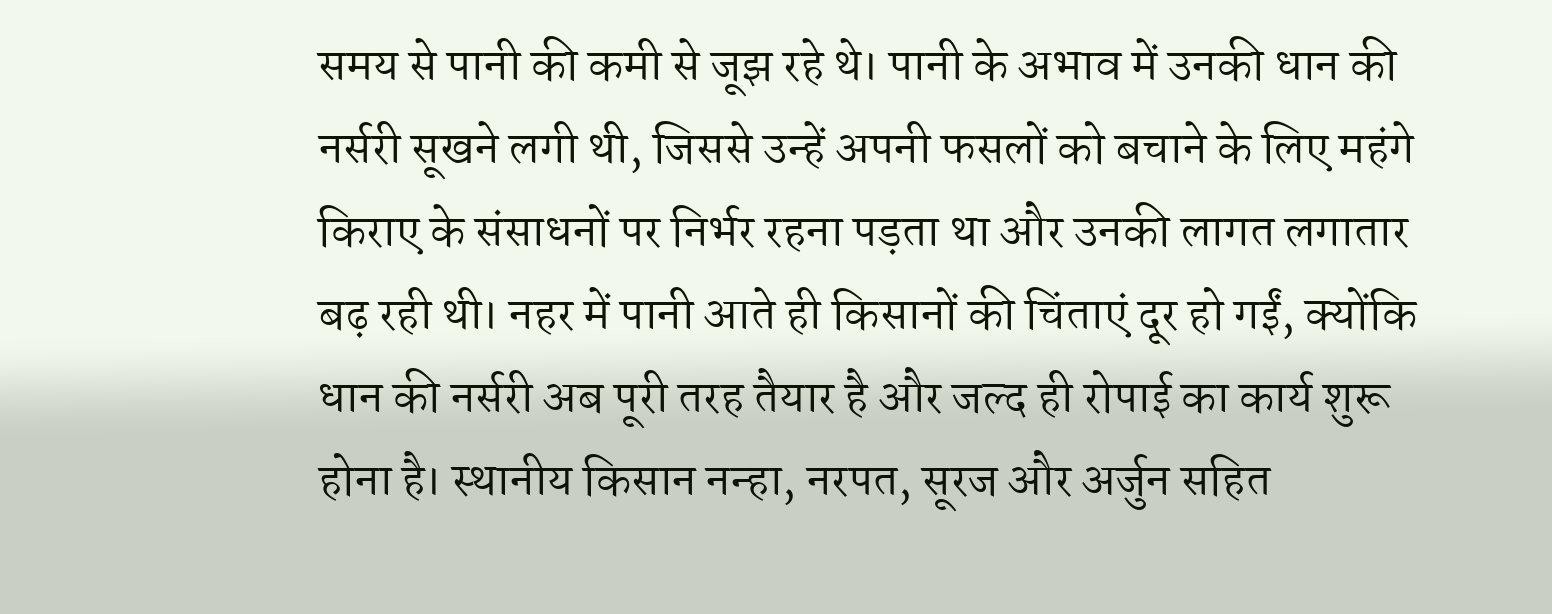समय से पानी की कमी से जूझ रहे थे। पानी के अभाव में उनकी धान की नर्सरी सूखने लगी थी, जिससे उन्हें अपनी फसलों को बचाने के लिए महंगे किराए के संसाधनों पर निर्भर रहना पड़ता था और उनकी लागत लगातार बढ़ रही थी। नहर में पानी आते ही किसानों की चिंताएं दूर हो गईं, क्योंकि धान की नर्सरी अब पूरी तरह तैयार है और जल्द ही रोपाई का कार्य शुरू होना है। स्थानीय किसान नन्हा, नरपत, सूरज और अर्जुन सहित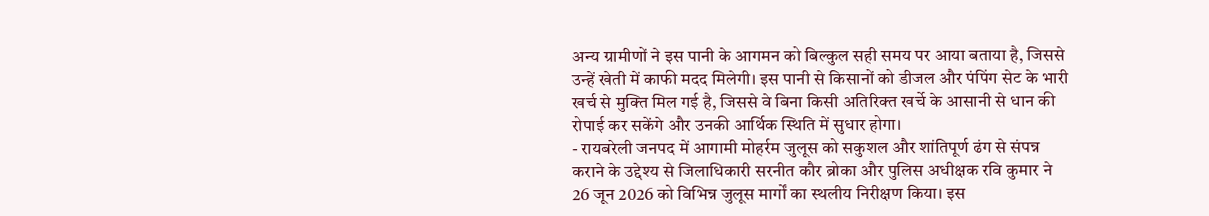अन्य ग्रामीणों ने इस पानी के आगमन को बिल्कुल सही समय पर आया बताया है, जिससे उन्हें खेती में काफी मदद मिलेगी। इस पानी से किसानों को डीजल और पंपिंग सेट के भारी खर्च से मुक्ति मिल गई है, जिससे वे बिना किसी अतिरिक्त खर्चे के आसानी से धान की रोपाई कर सकेंगे और उनकी आर्थिक स्थिति में सुधार होगा।
- रायबरेली जनपद में आगामी मोहर्रम जुलूस को सकुशल और शांतिपूर्ण ढंग से संपन्न कराने के उद्देश्य से जिलाधिकारी सरनीत कौर ब्रोका और पुलिस अधीक्षक रवि कुमार ने 26 जून 2026 को विभिन्न जुलूस मार्गों का स्थलीय निरीक्षण किया। इस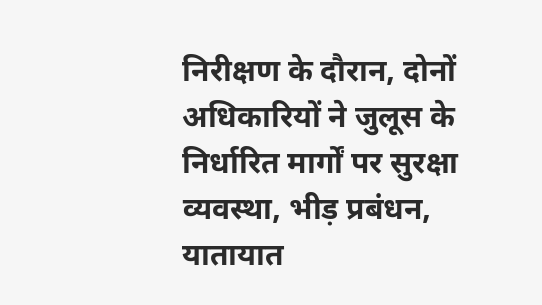निरीक्षण के दौरान, दोनों अधिकारियों ने जुलूस के निर्धारित मार्गों पर सुरक्षा व्यवस्था, भीड़ प्रबंधन, यातायात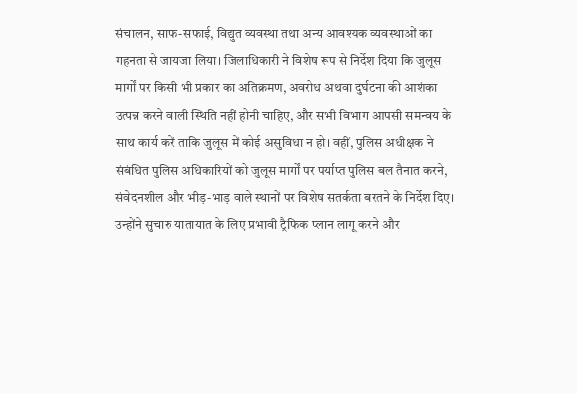संचालन, साफ-सफाई, विद्युत व्यवस्था तथा अन्य आवश्यक व्यवस्थाओं का गहनता से जायजा लिया। जिलाधिकारी ने विशेष रूप से निर्देश दिया कि जुलूस मार्गों पर किसी भी प्रकार का अतिक्रमण, अवरोध अथवा दुर्घटना की आशंका उत्पन्न करने वाली स्थिति नहीं होनी चाहिए, और सभी विभाग आपसी समन्वय के साथ कार्य करें ताकि जुलूस में कोई असुविधा न हो। वहीं, पुलिस अधीक्षक ने संबंधित पुलिस अधिकारियों को जुलूस मार्गों पर पर्याप्त पुलिस बल तैनात करने, संवेदनशील और भीड़-भाड़ वाले स्थानों पर विशेष सतर्कता बरतने के निर्देश दिए। उन्होंने सुचारु यातायात के लिए प्रभावी ट्रैफिक प्लान लागू करने और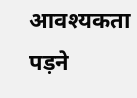आवश्यकता पड़ने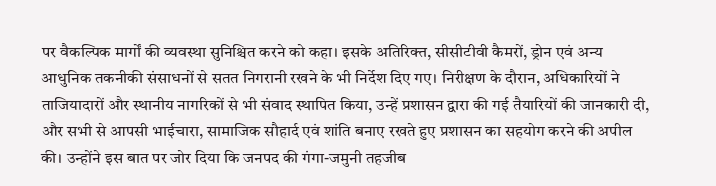पर वैकल्पिक मार्गों की व्यवस्था सुनिश्चित करने को कहा। इसके अतिरिक्त, सीसीटीवी कैमरों, ड्रोन एवं अन्य आधुनिक तकनीकी संसाधनों से सतत निगरानी रखने के भी निर्देश दिए गए। निरीक्षण के दौरान, अधिकारियों ने ताजियादारों और स्थानीय नागरिकों से भी संवाद स्थापित किया, उन्हें प्रशासन द्वारा की गई तैयारियों की जानकारी दी, और सभी से आपसी भाईचारा, सामाजिक सौहार्द एवं शांति बनाए रखते हुए प्रशासन का सहयोग करने की अपील की। उन्होंने इस बात पर जोर दिया कि जनपद की गंगा-जमुनी तहजीब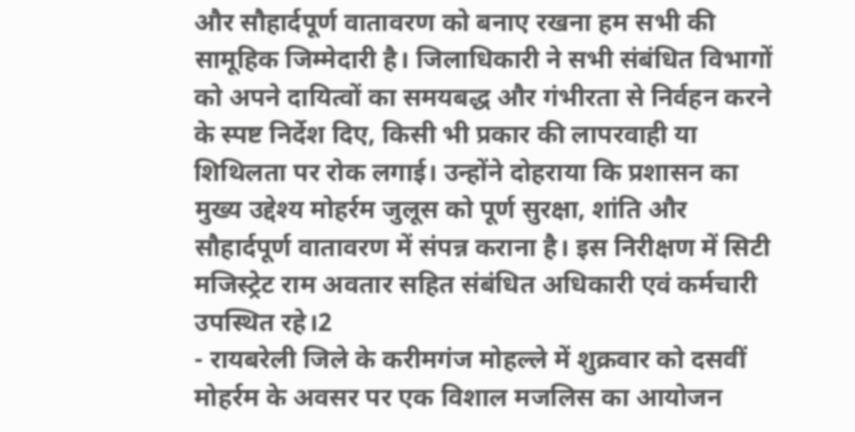और सौहार्दपूर्ण वातावरण को बनाए रखना हम सभी की सामूहिक जिम्मेदारी है। जिलाधिकारी ने सभी संबंधित विभागों को अपने दायित्वों का समयबद्ध और गंभीरता से निर्वहन करने के स्पष्ट निर्देश दिए, किसी भी प्रकार की लापरवाही या शिथिलता पर रोक लगाई। उन्होंने दोहराया कि प्रशासन का मुख्य उद्देश्य मोहर्रम जुलूस को पूर्ण सुरक्षा, शांति और सौहार्दपूर्ण वातावरण में संपन्न कराना है। इस निरीक्षण में सिटी मजिस्ट्रेट राम अवतार सहित संबंधित अधिकारी एवं कर्मचारी उपस्थित रहे।2
- रायबरेली जिले के करीमगंज मोहल्ले में शुक्रवार को दसवीं मोहर्रम के अवसर पर एक विशाल मजलिस का आयोजन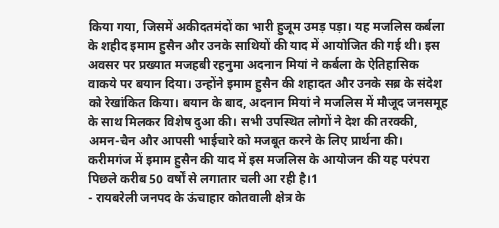किया गया, जिसमें अकीदतमंदों का भारी हुजूम उमड़ पड़ा। यह मजलिस कर्बला के शहीद इमाम हुसैन और उनके साथियों की याद में आयोजित की गई थी। इस अवसर पर प्रख्यात मजहबी रहनुमा अदनान मियां ने कर्बला के ऐतिहासिक वाकये पर बयान दिया। उन्होंने इमाम हुसैन की शहादत और उनके सब्र के संदेश को रेखांकित किया। बयान के बाद, अदनान मियां ने मजलिस में मौजूद जनसमूह के साथ मिलकर विशेष दुआ की। सभी उपस्थित लोगों ने देश की तरक्की, अमन-चैन और आपसी भाईचारे को मजबूत करने के लिए प्रार्थना की। करीमगंज में इमाम हुसैन की याद में इस मजलिस के आयोजन की यह परंपरा पिछले करीब 50 वर्षों से लगातार चली आ रही है।1
- रायबरेली जनपद के ऊंचाहार कोतवाली क्षेत्र के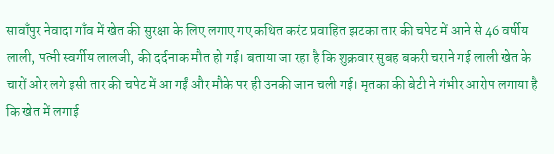सावाँपुर नेवादा गाँव में खेत की सुरक्षा के लिए लगाए गए कथित करंट प्रवाहित झटका तार की चपेट में आने से 46 वर्षीय लाली, पत्नी स्वर्गीय लालजी, की दर्दनाक मौत हो गई। बताया जा रहा है कि शुक्रवार सुबह बकरी चराने गई लाली खेत के चारों ओर लगे इसी तार की चपेट में आ गईं और मौके पर ही उनकी जान चली गई। मृतका की बेटी ने गंभीर आरोप लगाया है कि खेत में लगाई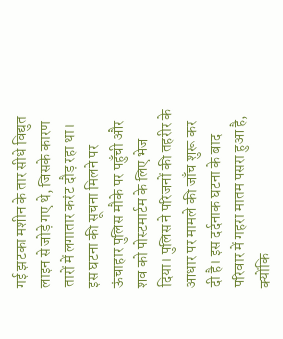गई झटका मशीन के तार सीधे विद्युत लाइन से जोड़े गए थे, जिसके कारण तारों में लगातार करंट दौड़ रहा था। इस घटना की सूचना मिलने पर ऊंचाहार पुलिस मौके पर पहुँची और शव को पोस्टमार्टम के लिए भेज दिया। पुलिस ने परिजनों की तहरीर के आधार पर मामले की जाँच शुरू कर दी है। इस दर्दनाक घटना के बाद परिवार में गहरा मातम पसरा हुआ है, क्योंकि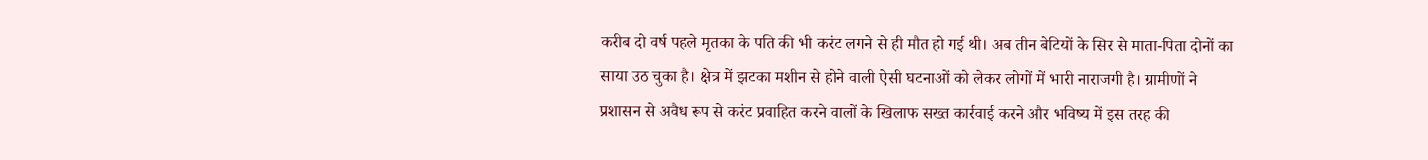करीब दो वर्ष पहले मृतका के पति की भी करंट लगने से ही मौत हो गई थी। अब तीन बेटियों के सिर से माता-पिता दोनों का साया उठ चुका है। क्षेत्र में झटका मशीन से होने वाली ऐसी घटनाओं को लेकर लोगों में भारी नाराजगी है। ग्रामीणों ने प्रशासन से अवैध रूप से करंट प्रवाहित करने वालों के खिलाफ सख्त कार्रवाई करने और भविष्य में इस तरह की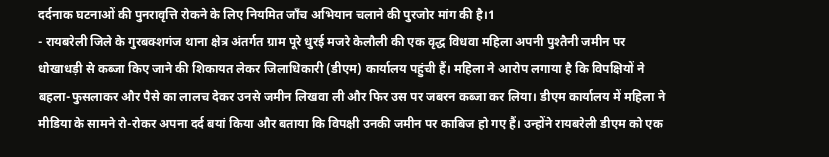दर्दनाक घटनाओं की पुनरावृत्ति रोकने के लिए नियमित जाँच अभियान चलाने की पुरजोर मांग की है।1
- रायबरेली जिले के गुरबक्शगंज थाना क्षेत्र अंतर्गत ग्राम पूरे धुरई मजरे केलौली की एक वृद्ध विधवा महिला अपनी पुश्तैनी जमीन पर धोखाधड़ी से कब्जा किए जाने की शिकायत लेकर जिलाधिकारी (डीएम) कार्यालय पहुंची हैं। महिला ने आरोप लगाया है कि विपक्षियों ने बहला-फुसलाकर और पैसे का लालच देकर उनसे जमीन लिखवा ली और फिर उस पर जबरन कब्जा कर लिया। डीएम कार्यालय में महिला ने मीडिया के सामने रो-रोकर अपना दर्द बयां किया और बताया कि विपक्षी उनकी जमीन पर काबिज हो गए हैं। उन्होंने रायबरेली डीएम को एक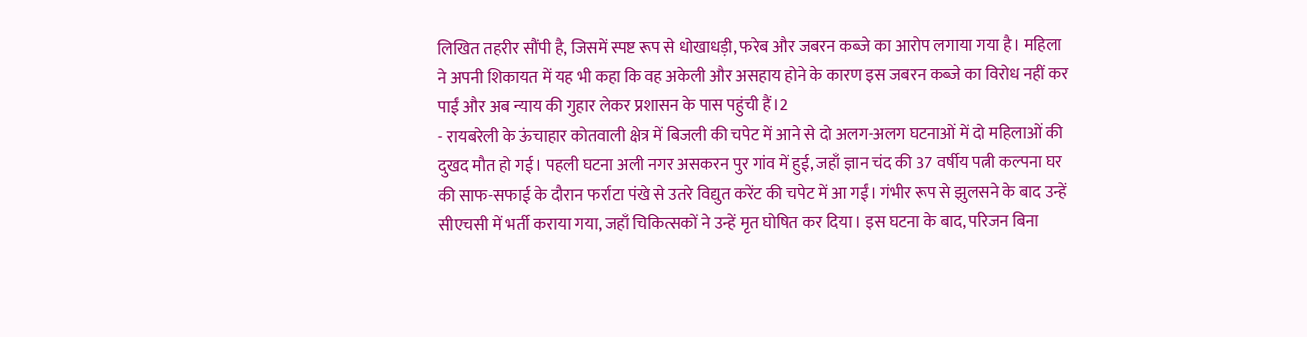लिखित तहरीर सौंपी है, जिसमें स्पष्ट रूप से धोखाधड़ी, फरेब और जबरन कब्जे का आरोप लगाया गया है। महिला ने अपनी शिकायत में यह भी कहा कि वह अकेली और असहाय होने के कारण इस जबरन कब्जे का विरोध नहीं कर पाईं और अब न्याय की गुहार लेकर प्रशासन के पास पहुंची हैं।2
- रायबरेली के ऊंचाहार कोतवाली क्षेत्र में बिजली की चपेट में आने से दो अलग-अलग घटनाओं में दो महिलाओं की दुखद मौत हो गई। पहली घटना अली नगर असकरन पुर गांव में हुई, जहाँ ज्ञान चंद की 37 वर्षीय पत्नी कल्पना घर की साफ-सफाई के दौरान फर्राटा पंखे से उतरे विद्युत करेंट की चपेट में आ गईं। गंभीर रूप से झुलसने के बाद उन्हें सीएचसी में भर्ती कराया गया, जहाँ चिकित्सकों ने उन्हें मृत घोषित कर दिया। इस घटना के बाद, परिजन बिना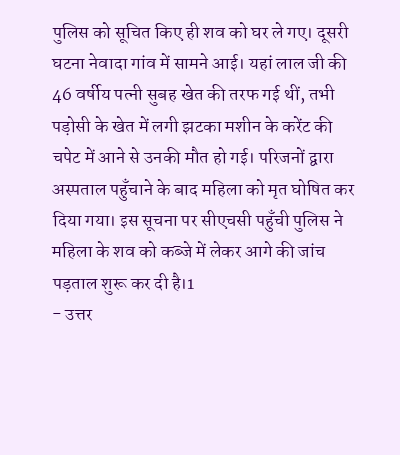पुलिस को सूचित किए ही शव को घर ले गए। दूसरी घटना नेवादा गांव में सामने आई। यहां लाल जी की 46 वर्षीय पत्नी सुबह खेत की तरफ गई थीं, तभी पड़ोसी के खेत में लगी झटका मशीन के करेंट की चपेट में आने से उनकी मौत हो गई। परिजनों द्वारा अस्पताल पहुँचाने के बाद महिला को मृत घोषित कर दिया गया। इस सूचना पर सीएचसी पहुँची पुलिस ने महिला के शव को कब्जे में लेकर आगे की जांच पड़ताल शुरू कर दी है।1
- उत्तर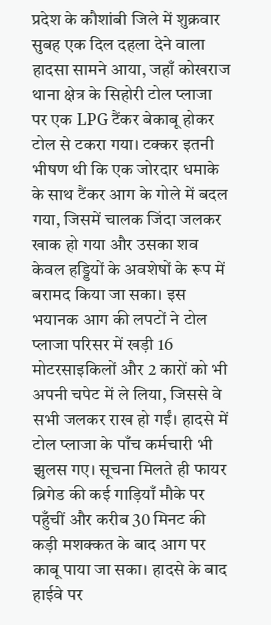प्रदेश के कौशांबी जिले में शुक्रवार सुबह एक दिल दहला देने वाला हादसा सामने आया, जहाँ कोखराज थाना क्षेत्र के सिहोरी टोल प्लाजा पर एक LPG टैंकर बेकाबू होकर टोल से टकरा गया। टक्कर इतनी भीषण थी कि एक जोरदार धमाके के साथ टैंकर आग के गोले में बदल गया, जिसमें चालक जिंदा जलकर खाक हो गया और उसका शव केवल हड्डियों के अवशेषों के रूप में बरामद किया जा सका। इस भयानक आग की लपटों ने टोल प्लाजा परिसर में खड़ी 16 मोटरसाइकिलों और 2 कारों को भी अपनी चपेट में ले लिया, जिससे वे सभी जलकर राख हो गईं। हादसे में टोल प्लाजा के पाँच कर्मचारी भी झुलस गए। सूचना मिलते ही फायर ब्रिगेड की कई गाड़ियाँ मौके पर पहुँचीं और करीब 30 मिनट की कड़ी मशक्कत के बाद आग पर काबू पाया जा सका। हादसे के बाद हाईवे पर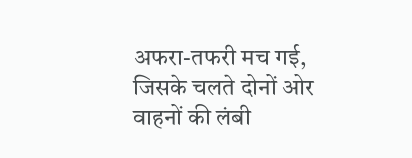अफरा-तफरी मच गई, जिसके चलते दोनों ओर वाहनों की लंबी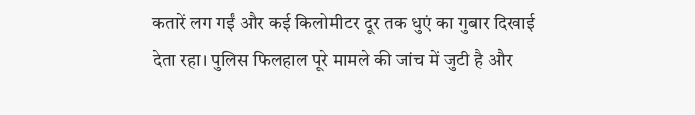कतारें लग गईं और कई किलोमीटर दूर तक धुएं का गुबार दिखाई देता रहा। पुलिस फिलहाल पूरे मामले की जांच में जुटी है और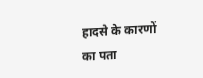हादसे के कारणों का पता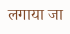लगाया जा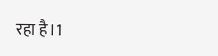रहा है।1